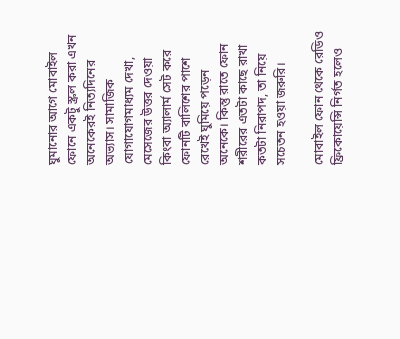ঘুমানোর আগে মোবাইল ফোনে একটু স্ক্রল করা এখন অনেকেরই নিত্যদিনের অভ্যাস। সামাজিক যোগাযোগমাধ্যম দেখা, মেসেজের উত্তর দেওয়া কিংবা অ্যালার্ম সেট করে ফোনটি বালিশের পাশে রেখেই ঘুমিয়ে পড়েন অনেকে। কিন্তু রাতে ফোন শরীরের এতটা কাছে রাখা কতটা নিরাপদ, তা নিয়ে সচেতন হওয়া জরুরি।

মোবাইল ফোন থেকে রেডিও ফ্রিকোয়েন্সি নির্গত হলেও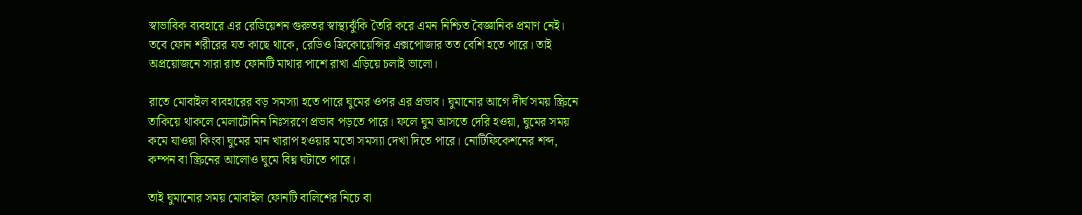স্বাভাবিক ব্যবহারে এর রেডিয়েশন গুরুতর স্বাস্থ্যঝুঁকি তৈরি করে এমন নিশ্চিত বৈজ্ঞানিক প্রমাণ নেই। তবে ফোন শরীরের যত কাছে থাকে, রেডিও ফ্রিকোয়েন্সির এক্সপোজার তত বেশি হতে পারে। তাই অপ্রয়োজনে সারা রাত ফোনটি মাথার পাশে রাখা এড়িয়ে চলাই ভালো।

রাতে মোবাইল ব্যবহারের বড় সমস্যা হতে পারে ঘুমের ওপর এর প্রভাব। ঘুমানোর আগে দীর্ঘ সময় স্ক্রিনে তাকিয়ে থাকলে মেলাটোনিন নিঃসরণে প্রভাব পড়তে পারে। ফলে ঘুম আসতে দেরি হওয়া, ঘুমের সময় কমে যাওয়া কিংবা ঘুমের মান খারাপ হওয়ার মতো সমস্যা দেখা দিতে পারে। নোটিফিকেশনের শব্দ, কম্পন বা স্ক্রিনের আলোও ঘুমে বিঘ্ন ঘটাতে পারে।

তাই ঘুমানোর সময় মোবাইল ফোনটি বালিশের নিচে বা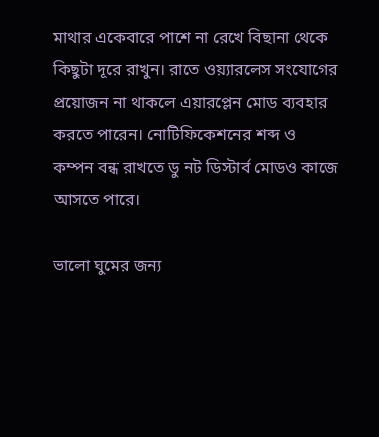মাথার একেবারে পাশে না রেখে বিছানা থেকে কিছুটা দূরে রাখুন। রাতে ওয়্যারলেস সংযোগের প্রয়োজন না থাকলে এয়ারপ্লেন মোড ব্যবহার করতে পারেন। নোটিফিকেশনের শব্দ ও কম্পন বন্ধ রাখতে ডু নট ডিস্টার্ব মোডও কাজে আসতে পারে।

ভালো ঘুমের জন্য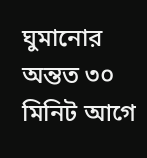ঘুমানোর অন্তত ৩০ মিনিট আগে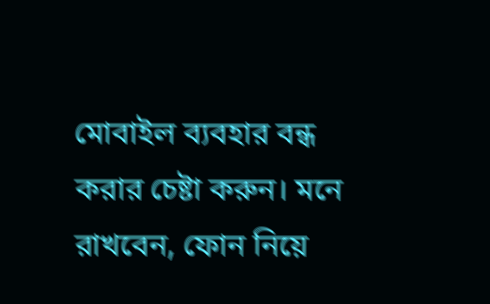মোবাইল ব্যবহার বন্ধ করার চেষ্টা করুন। মনে রাখবেন, ফোন নিয়ে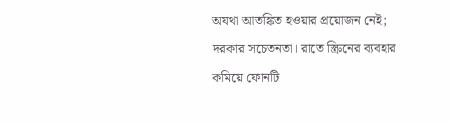অযথা আতঙ্কিত হওয়ার প্রয়োজন নেই; দরকার সচেতনতা। রাতে স্ক্রিনের ব্যবহার কমিয়ে ফোনটি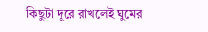কিছুটা দূরে রাখলেই ঘুমের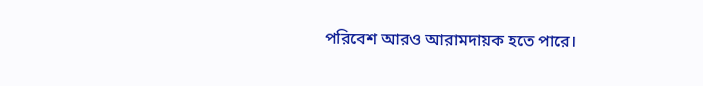পরিবেশ আরও আরামদায়ক হতে পারে।